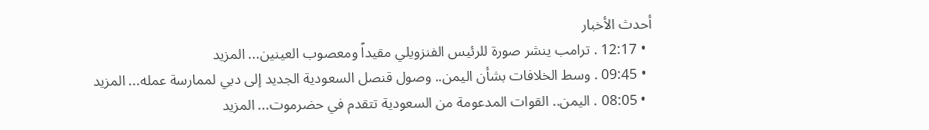أحدث الأخبار
  • 12:17 . ترامب ينشر صورة للرئيس الفنزويلي مقيداً ومعصوب العينين... المزيد
  • 09:45 . وسط الخلافات بشأن اليمن.. وصول قنصل السعودية الجديد إلى دبي لممارسة عمله... المزيد
  • 08:05 . اليمن.. القوات المدعومة من السعودية تتقدم في حضرموت... المزيد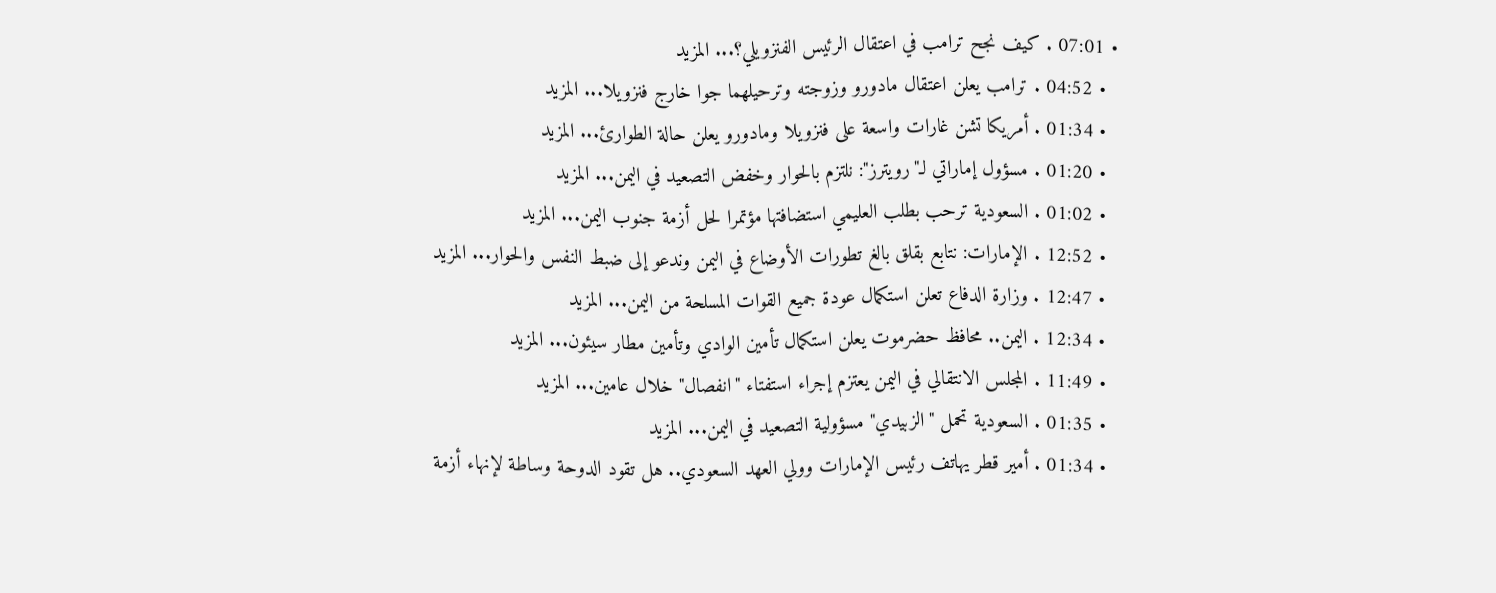• 07:01 . كيف نجح ترامب في اعتقال الرئيس الفنزويلي؟... المزيد
  • 04:52 . ترامب يعلن اعتقال مادورو وزوجته وترحيلهما جوا خارج فنزويلا... المزيد
  • 01:34 . أمريكا تشن غارات واسعة على فنزويلا ومادورو يعلن حالة الطوارئ... المزيد
  • 01:20 . مسؤول إماراتي لـ"رويترز": نلتزم بالحوار وخفض التصعيد في اليمن... المزيد
  • 01:02 . السعودية ترحب بطلب العليمي استضافتها مؤتمرا لحل أزمة جنوب اليمن... المزيد
  • 12:52 . الإمارات: نتابع بقلق بالغ تطورات الأوضاع في اليمن وندعو إلى ضبط النفس والحوار... المزيد
  • 12:47 . وزارة الدفاع تعلن استكمال عودة جميع القوات المسلحة من اليمن... المزيد
  • 12:34 . اليمن.. محافظ حضرموت يعلن استكمال تأمين الوادي وتأمين مطار سيئون... المزيد
  • 11:49 . المجلس الانتقالي في اليمن يعتزم إجراء استفتاء "انفصال" خلال عامين... المزيد
  • 01:35 . السعودية تحمل "الزبيدي" مسؤولية التصعيد في اليمن... المزيد
  • 01:34 . أمير قطر يهاتف رئيس الإمارات وولي العهد السعودي.. هل تقود الدوحة وساطة لإنهاء أزمة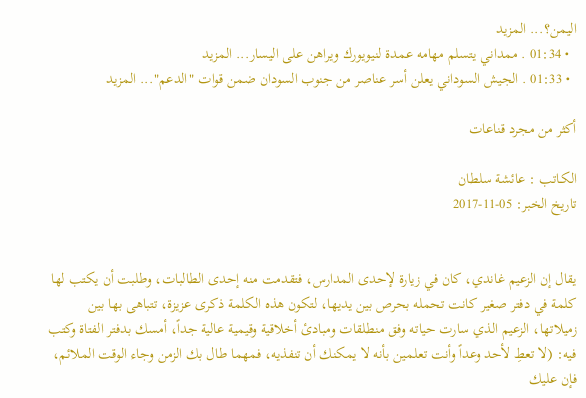اليمن؟... المزيد
  • 01:34 . ممداني يتسلم مهامه عمدة لنيويورك ويراهن على اليسار... المزيد
  • 01:33 . الجيش السوداني يعلن أسر عناصر من جنوب السودان ضمن قوات "الدعم"... المزيد

أكثر من مجرد قناعات

الكـاتب : عائشة سلطان
تاريخ الخبر: 05-11-2017


يقال إن الزعيم غاندي، كان في زيارة لإحدى المدارس، فتقدمت منه إحدى الطالبات، وطلبت أن يكتب لها كلمة في دفتر صغير كانت تحمله بحرص بين يديها، لتكون هذه الكلمة ذكرى عزيزة، تتباهى بها بين زميلاتها، الزعيم الذي سارت حياته وفق منطلقات ومبادئ أخلاقية وقيمية عالية جداً، أمسك بدفتر الفتاة وكتب فيه: (لا تعطِ لأحد وعداً وأنت تعلمين بأنه لا يمكنك أن تنفذيه، فمهما طال بك الزمن وجاء الوقت الملائم، فإن عليك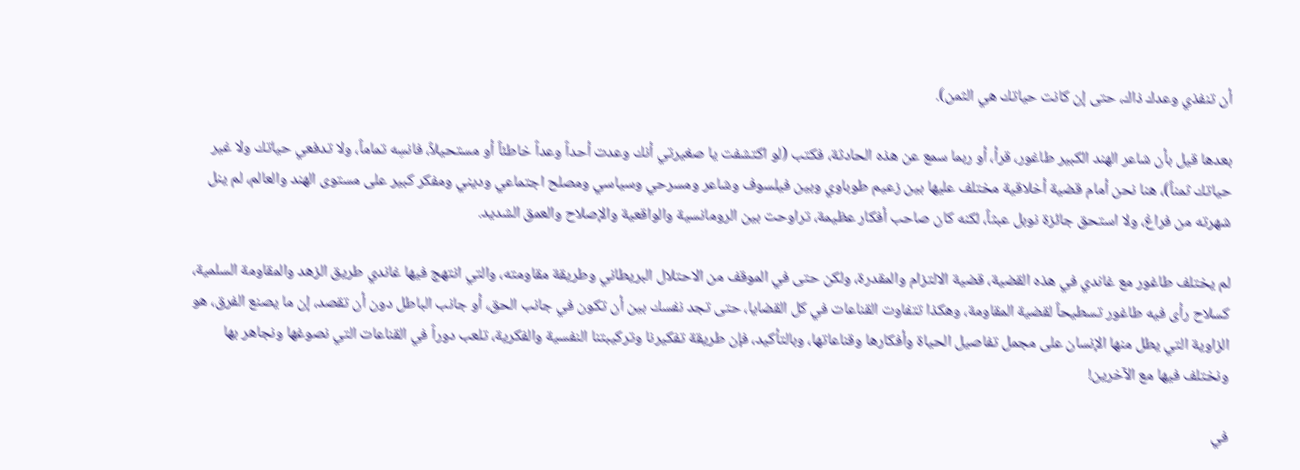أن تنفذي وعدك ذاك، حتى إن كانت حياتك هي الثمن).

بعدها قيل بأن شاعر الهند الكبير طاغور، قرأ، أو ربما سمع عن هذه الحادثة، فكتب (لو اكتشفت يا صغيرتي أنك وعدت أحداً وعداً خاطئاً أو مستحيلاً، فانسِه تماماً، ولا تدفعي حياتك ولا غير حياتك ثمناً)، هنا نحن أمام قضية أخلاقية مختلف عليها بين زعيم طوباوي وبين فيلسوف وشاعر ومسرحي وسياسي ومصلح اجتماعي وديني ومفكر كبير على مستوى الهند والعالم، لم ينل شهرته من فراغ، ولا استحق جائزة نوبل عبثاً، لكنه كان صاحب أفكار عظيمة، تراوحت بين الرومانسية والواقعية والإصلاح والعمق الشديد.

لم يختلف طاغور مع غاندي في هذه القضية، قضية الالتزام والمقدرة، ولكن حتى في الموقف من الاحتلال البريطاني وطريقة مقاومته، والتي انتهج فيها غاندي طريق الزهد والمقاومة السلمية، كسلاح رأى فيه طاغور تسطيحاً لقضية المقاومة، وهكذا تتفاوت القناعات في كل القضايا، حتى تجد نفسك بين أن تكون في جانب الحق، أو جانب الباطل دون أن تقصد، إن ما يصنع الفرق، هو الزاوية التي يطل منها الإنسان على مجمل تفاصيل الحياة وأفكارها وقناعاتها، وبالتأكيد، فإن طريقة تفكيرنا وتركيبتنا النفسية والفكرية، تلعب دوراً في القناعات التي نصوغها ونجاهر بها ونختلف فيها مع الآخرين!

في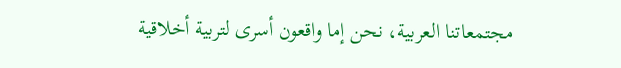مجتمعاتنا العربية، نحن إما واقعون أسرى لتربية أخلاقية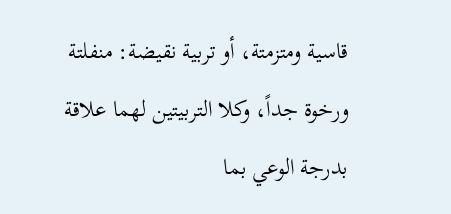قاسية ومتزمتة، أو تربية نقيضة: منفلتة ورخوة جداً، وكلا التربيتين لهما علاقة بدرجة الوعي بما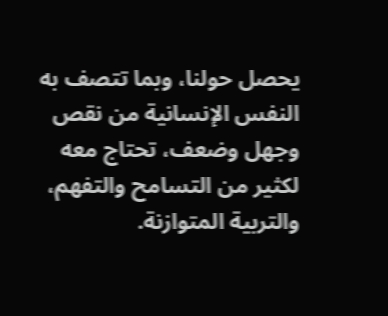يحصل حولنا، وبما تتصف به النفس الإنسانية من نقص وجهل وضعف، تحتاج معه لكثير من التسامح والتفهم، والتربية المتوازنة.